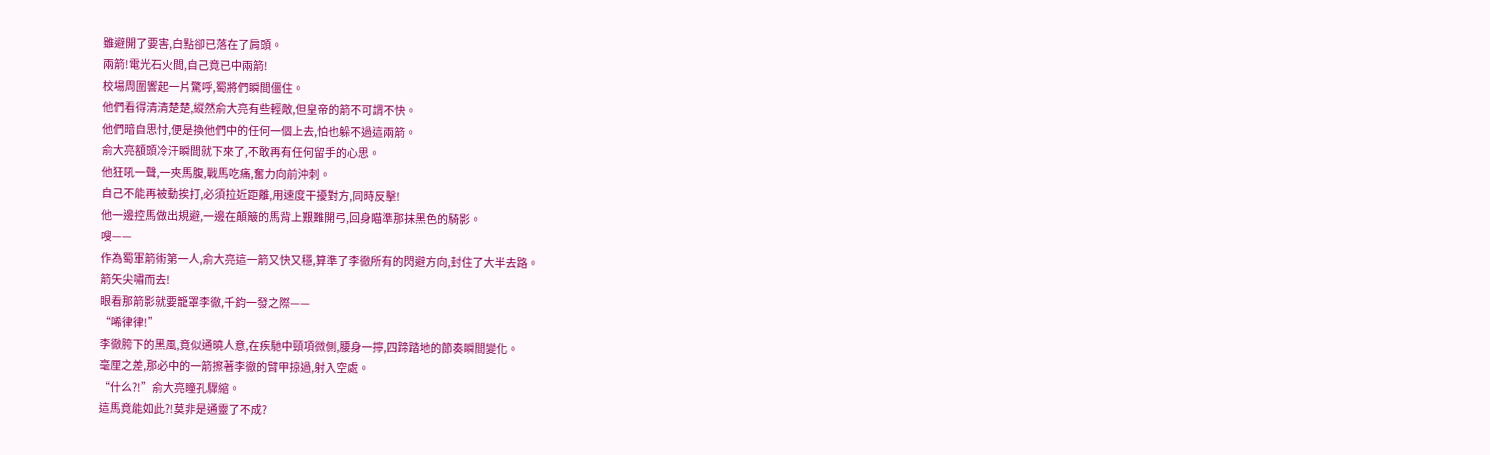雖避開了要害,白點卻已落在了肩頭。
兩箭!電光石火間,自己竟已中兩箭!
校場周圍響起一片驚呼,蜀將們瞬間僵住。
他們看得清清楚楚,縱然俞大亮有些輕敵,但皇帝的箭不可謂不快。
他們暗自思忖,便是換他們中的任何一個上去,怕也躲不過這兩箭。
俞大亮額頭冷汗瞬間就下來了,不敢再有任何留手的心思。
他狂吼一聲,一夾馬腹,戰馬吃痛,奮力向前沖刺。
自己不能再被動挨打,必須拉近距離,用速度干擾對方,同時反擊!
他一邊控馬做出規避,一邊在顛簸的馬背上艱難開弓,回身瞄準那抹黑色的騎影。
嗖——
作為蜀軍箭術第一人,俞大亮這一箭又快又穩,算準了李徹所有的閃避方向,封住了大半去路。
箭矢尖嘯而去!
眼看那箭影就要籠罩李徹,千鈞一發之際——
“唏律律!”
李徹胯下的黑風,竟似通曉人意,在疾馳中頸項微側,腰身一擰,四蹄踏地的節奏瞬間變化。
毫厘之差,那必中的一箭擦著李徹的臂甲掠過,射入空處。
“什么?!”俞大亮瞳孔驟縮。
這馬竟能如此?!莫非是通靈了不成?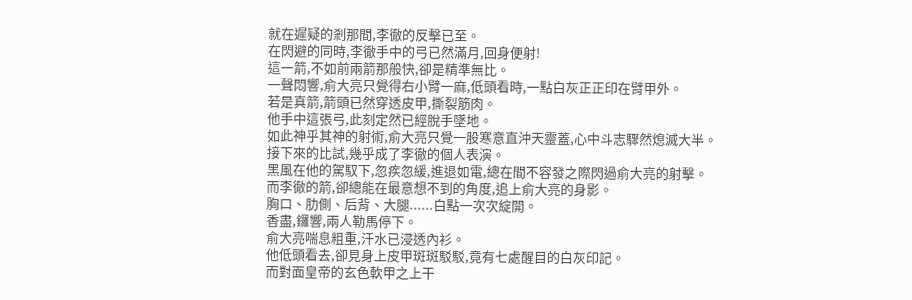就在遲疑的剎那間,李徹的反擊已至。
在閃避的同時,李徹手中的弓已然滿月,回身便射!
這一箭,不如前兩箭那般快,卻是精準無比。
一聲悶響,俞大亮只覺得右小臂一麻,低頭看時,一點白灰正正印在臂甲外。
若是真箭,箭頭已然穿透皮甲,撕裂筋肉。
他手中這張弓,此刻定然已經脫手墜地。
如此神乎其神的射術,俞大亮只覺一股寒意直沖天靈蓋,心中斗志驟然熄滅大半。
接下來的比試,幾乎成了李徹的個人表演。
黑風在他的駕馭下,忽疾忽緩,進退如電,總在間不容發之際閃過俞大亮的射擊。
而李徹的箭,卻總能在最意想不到的角度,追上俞大亮的身影。
胸口、肋側、后背、大腿......白點一次次綻開。
香盡,鑼響,兩人勒馬停下。
俞大亮喘息粗重,汗水已浸透內衫。
他低頭看去,卻見身上皮甲斑斑駁駁,竟有七處醒目的白灰印記。
而對面皇帝的玄色軟甲之上干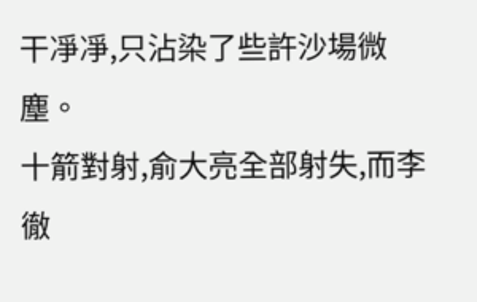干凈凈,只沾染了些許沙場微塵。
十箭對射,俞大亮全部射失,而李徹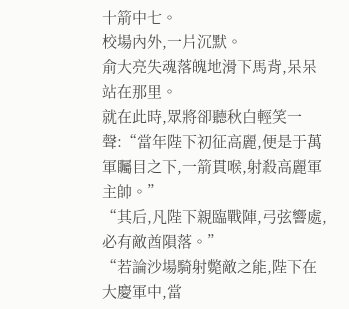十箭中七。
校場內外,一片沉默。
俞大亮失魂落魄地滑下馬背,呆呆站在那里。
就在此時,眾將卻聽秋白輕笑一聲:“當年陛下初征高麗,便是于萬軍矚目之下,一箭貫喉,射殺高麗軍主帥。”
“其后,凡陛下親臨戰陣,弓弦響處,必有敵酋隕落。”
“若論沙場騎射斃敵之能,陛下在大慶軍中,當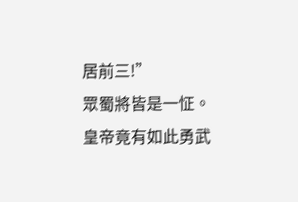居前三!”
眾蜀將皆是一怔。
皇帝竟有如此勇武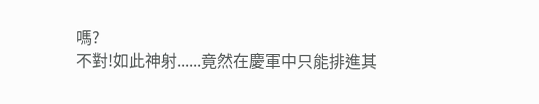嗎?
不對!如此神射......竟然在慶軍中只能排進其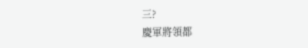三?
慶軍將領都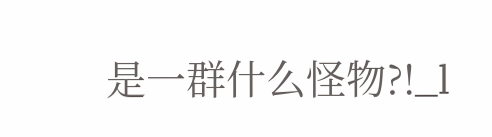是一群什么怪物?!_l